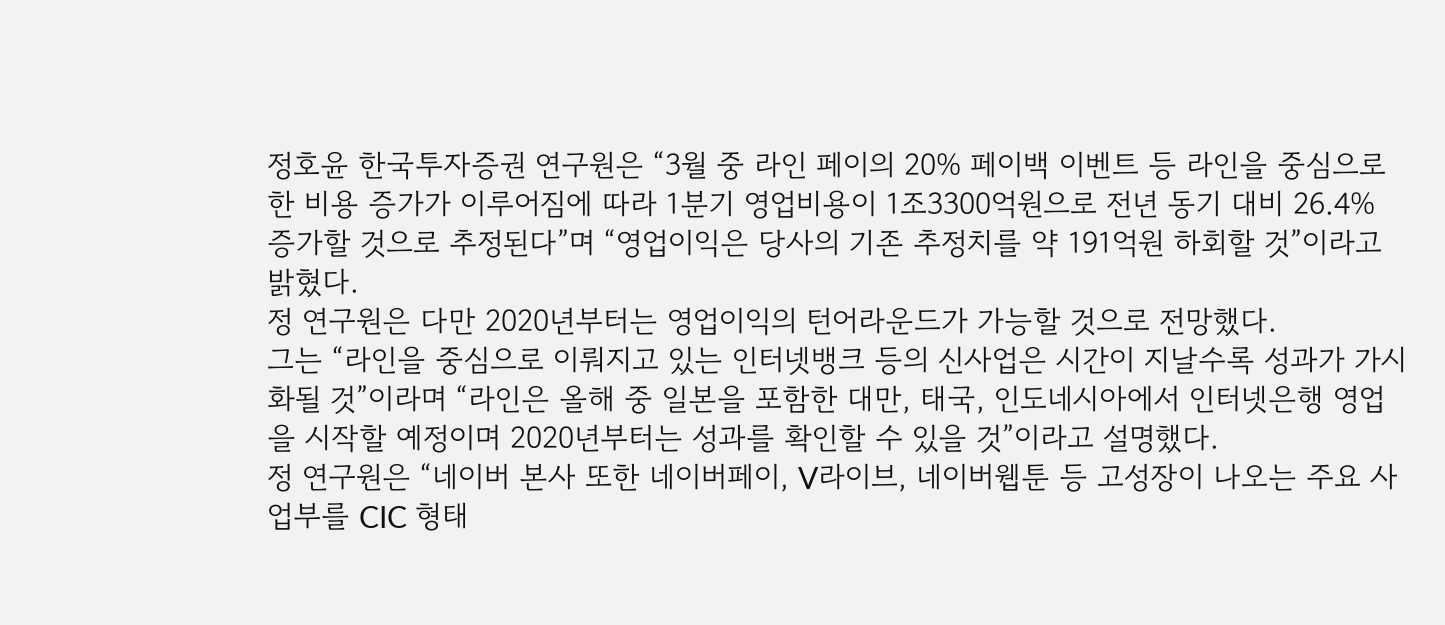정호윤 한국투자증권 연구원은 “3월 중 라인 페이의 20% 페이백 이벤트 등 라인을 중심으로 한 비용 증가가 이루어짐에 따라 1분기 영업비용이 1조3300억원으로 전년 동기 대비 26.4% 증가할 것으로 추정된다”며 “영업이익은 당사의 기존 추정치를 약 191억원 하회할 것”이라고 밝혔다.
정 연구원은 다만 2020년부터는 영업이익의 턴어라운드가 가능할 것으로 전망했다.
그는 “라인을 중심으로 이뤄지고 있는 인터넷뱅크 등의 신사업은 시간이 지날수록 성과가 가시화될 것”이라며 “라인은 올해 중 일본을 포함한 대만, 태국, 인도네시아에서 인터넷은행 영업을 시작할 예정이며 2020년부터는 성과를 확인할 수 있을 것”이라고 설명했다.
정 연구원은 “네이버 본사 또한 네이버페이, V라이브, 네이버웹툰 등 고성장이 나오는 주요 사업부를 CIC 형태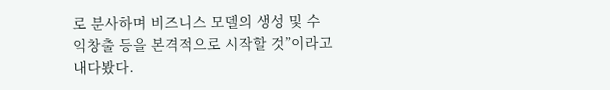로 분사하며 비즈니스 모델의 생성 및 수익창출 등을 본격적으로 시작할 것”이라고 내다봤다.